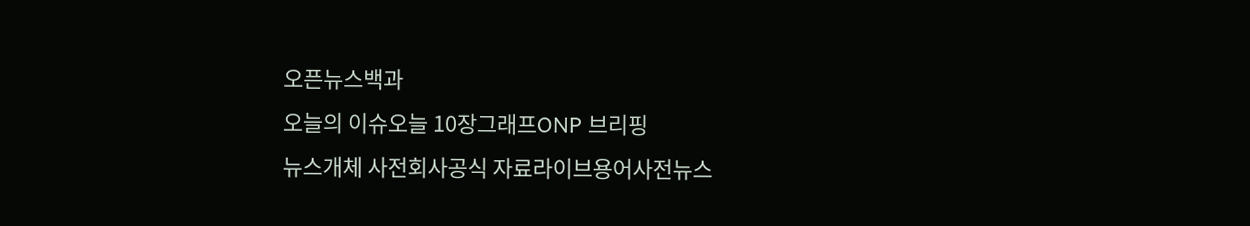오픈뉴스백과
오늘의 이슈오늘 10장그래프ONP 브리핑
뉴스개체 사전회사공식 자료라이브용어사전뉴스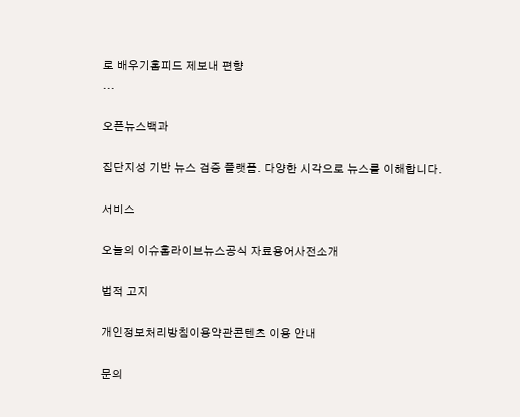로 배우기홈피드 제보내 편향
...

오픈뉴스백과

집단지성 기반 뉴스 검증 플랫폼. 다양한 시각으로 뉴스를 이해합니다.

서비스

오늘의 이슈홈라이브뉴스공식 자료용어사전소개

법적 고지

개인정보처리방침이용약관콘텐츠 이용 안내

문의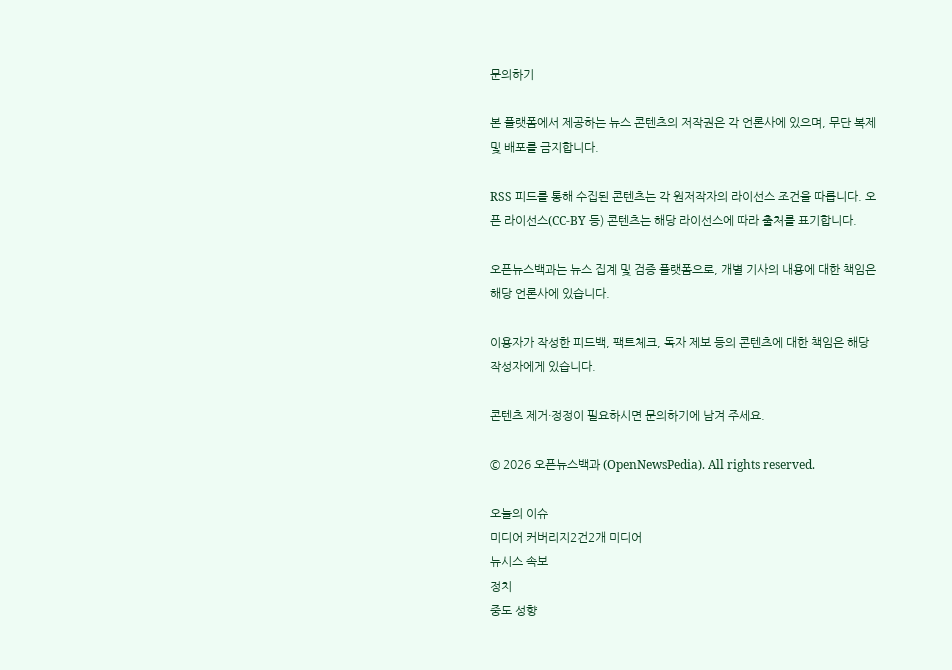문의하기

본 플랫폼에서 제공하는 뉴스 콘텐츠의 저작권은 각 언론사에 있으며, 무단 복제 및 배포를 금지합니다.

RSS 피드를 통해 수집된 콘텐츠는 각 원저작자의 라이선스 조건을 따릅니다. 오픈 라이선스(CC-BY 등) 콘텐츠는 해당 라이선스에 따라 출처를 표기합니다.

오픈뉴스백과는 뉴스 집계 및 검증 플랫폼으로, 개별 기사의 내용에 대한 책임은 해당 언론사에 있습니다.

이용자가 작성한 피드백, 팩트체크, 독자 제보 등의 콘텐츠에 대한 책임은 해당 작성자에게 있습니다.

콘텐츠 제거·정정이 필요하시면 문의하기에 남겨 주세요.

© 2026 오픈뉴스백과 (OpenNewsPedia). All rights reserved.

오늘의 이슈
미디어 커버리지2건2개 미디어
뉴시스 속보
정치
중도 성향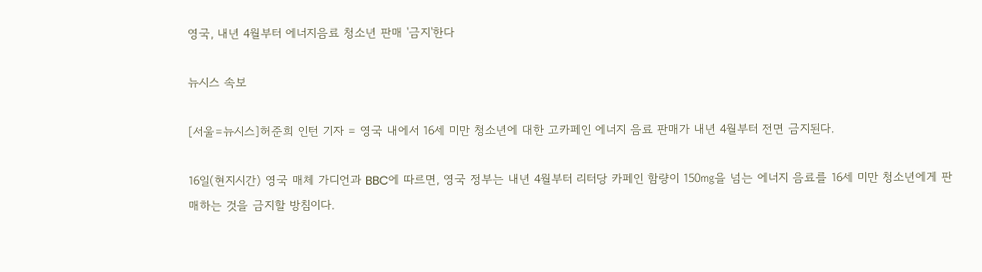영국, 내년 4월부터 에너지음료 청소년 판매 '금지'한다

뉴시스 속보

[서울=뉴시스]허준희 인턴 기자 = 영국 내에서 16세 미만 청소년에 대한 고카페인 에너지 음료 판매가 내년 4월부터 전면 금지된다.

16일(현지시간) 영국 매체 가디언과 BBC에 따르면, 영국 정부는 내년 4월부터 리터당 카페인 함량이 150㎎을 넘는 에너지 음료를 16세 미만 청소년에게 판매하는 것을 금지할 방침이다.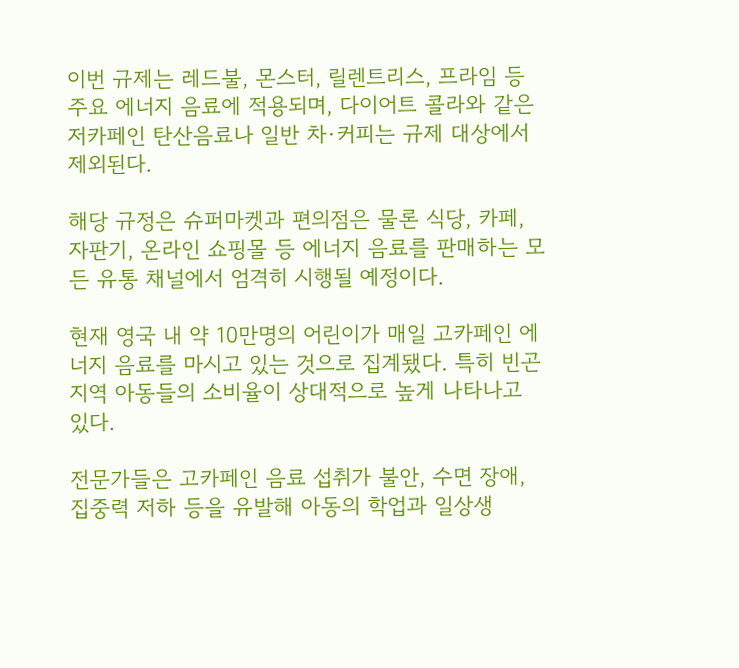이번 규제는 레드불, 몬스터, 릴렌트리스, 프라임 등 주요 에너지 음료에 적용되며, 다이어트 콜라와 같은 저카페인 탄산음료나 일반 차·커피는 규제 대상에서 제외된다.

해당 규정은 슈퍼마켓과 편의점은 물론 식당, 카페, 자판기, 온라인 쇼핑몰 등 에너지 음료를 판매하는 모든 유통 채널에서 엄격히 시행될 예정이다.

현재 영국 내 약 10만명의 어린이가 매일 고카페인 에너지 음료를 마시고 있는 것으로 집계됐다. 특히 빈곤 지역 아동들의 소비율이 상대적으로 높게 나타나고 있다.

전문가들은 고카페인 음료 섭취가 불안, 수면 장애, 집중력 저하 등을 유발해 아동의 학업과 일상생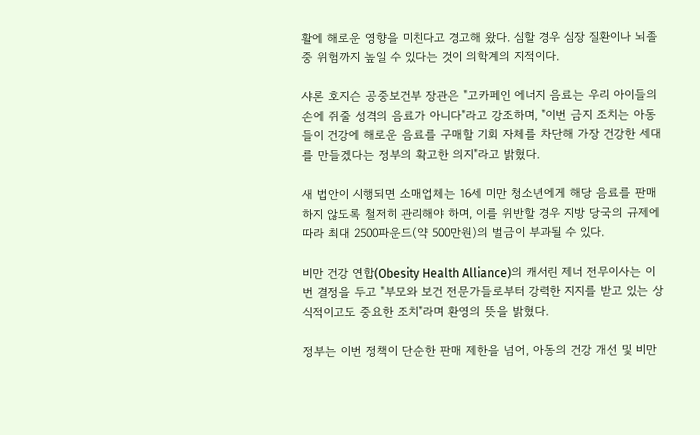활에 해로운 영향을 미친다고 경고해 왔다. 심할 경우 심장 질환이나 뇌졸중 위험까지 높일 수 있다는 것이 의학계의 지적이다.

샤론 호지슨 공중보건부 장관은 "고카페인 에너지 음료는 우리 아이들의 손에 쥐줄 성격의 음료가 아니다"라고 강조하며, "이번 금지 조치는 아동들이 건강에 해로운 음료를 구매할 기회 자체를 차단해 가장 건강한 세대를 만들겠다는 정부의 확고한 의지"라고 밝혔다.

새 법안이 시행되면 소매업체는 16세 미만 청소년에게 해당 음료를 판매하지 않도록 철저히 관리해야 하며, 이를 위반할 경우 지방 당국의 규제에 따라 최대 2500파운드(약 500만원)의 벌금이 부과될 수 있다.

비만 건강 연합(Obesity Health Alliance)의 캐서린 제너 전무이사는 이번 결정을 두고 "부모와 보건 전문가들로부터 강력한 지지를 받고 있는 상식적이고도 중요한 조치"라며 환영의 뜻을 밝혔다.

정부는 이번 정책이 단순한 판매 제한을 넘어, 아동의 건강 개선 및 비만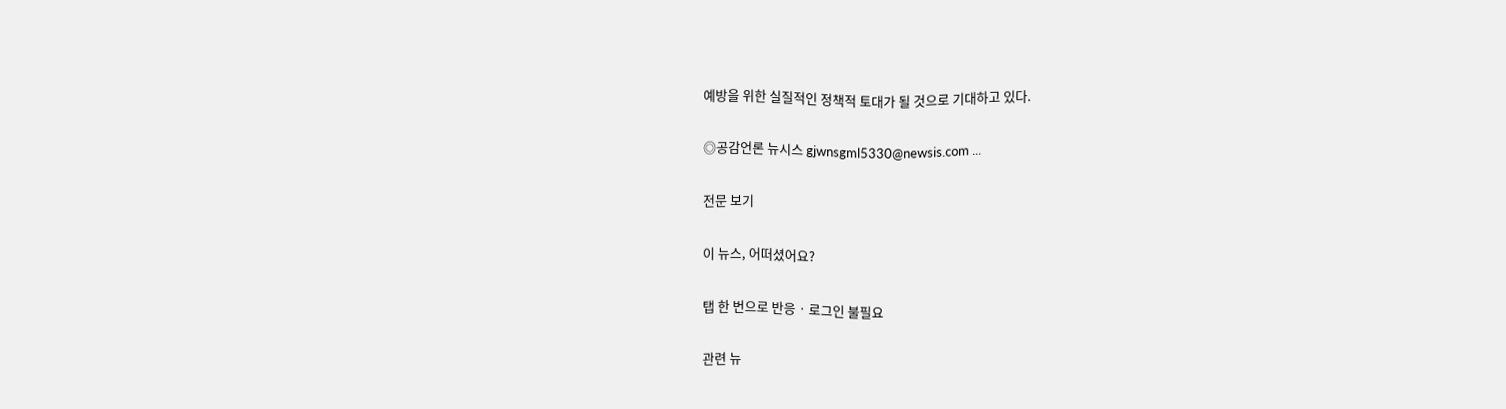예방을 위한 실질적인 정책적 토대가 될 것으로 기대하고 있다.

◎공감언론 뉴시스 gjwnsgml5330@newsis.com ...

전문 보기

이 뉴스, 어떠셨어요?

탭 한 번으로 반응 · 로그인 불필요

관련 뉴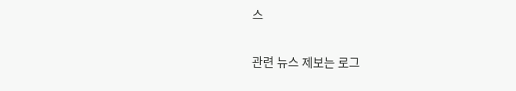스

관련 뉴스 제보는 로그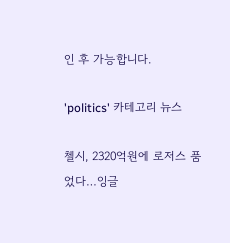인 후 가능합니다.

'politics' 카테고리 뉴스

첼시, 2320억원에 로저스 품었다…잉글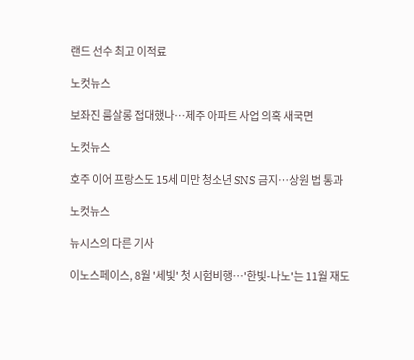랜드 선수 최고 이적료

노컷뉴스

보좌진 룸살롱 접대했나…제주 아파트 사업 의혹 새국면

노컷뉴스

호주 이어 프랑스도 15세 미만 청소년 SNS 금지…상원 법 통과

노컷뉴스

뉴시스의 다른 기사

이노스페이스, 8월 '세빛' 첫 시험비행…'한빛-나노'는 11월 재도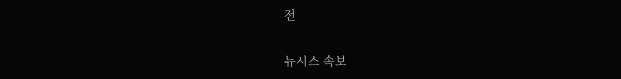전

뉴시스 속보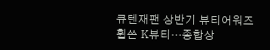큐텐재팬 상반기 뷰티어워즈 휩쓴 K뷰티…종합상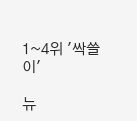1~4위 '싹쓸이'

뉴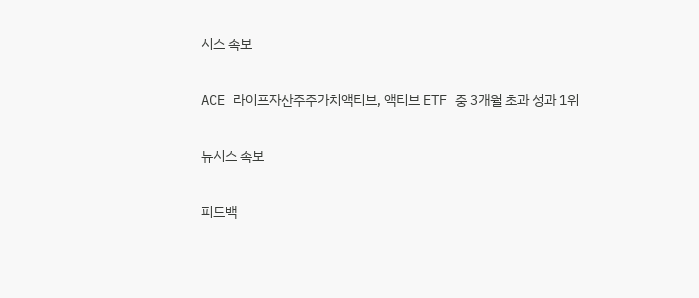시스 속보

ACE 라이프자산주주가치액티브, 액티브 ETF 중 3개월 초과 성과 1위

뉴시스 속보

피드백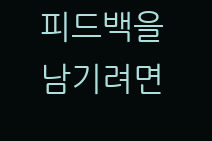피드백을 남기려면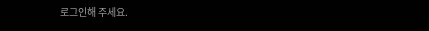로그인해 주세요.